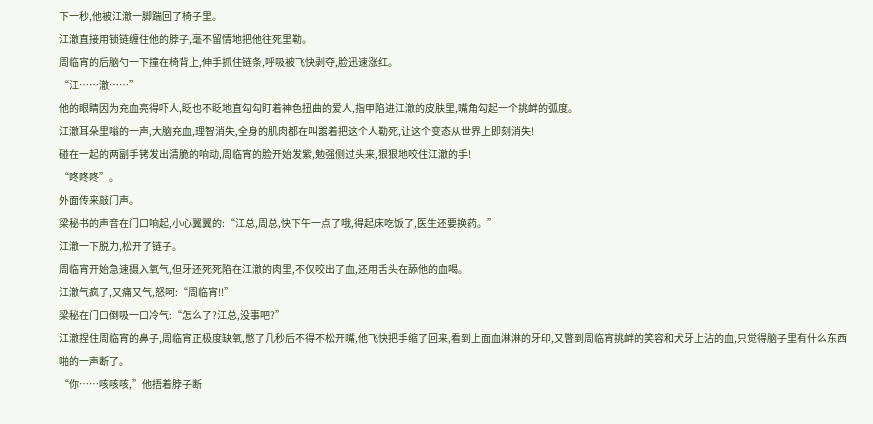下一秒,他被江澈一脚踹回了椅子里。
江澈直接用锁链缠住他的脖子,毫不留情地把他往死里勒。
周临宵的后脑勺一下撞在椅背上,伸手抓住链条,呼吸被飞快剥夺,脸迅速涨红。
“江……澈……”
他的眼睛因为充血亮得吓人,眨也不眨地直勾勾盯着神色扭曲的爱人,指甲陷进江澈的皮肤里,嘴角勾起一个挑衅的弧度。
江澈耳朵里嗡的一声,大脑充血,理智消失,全身的肌肉都在叫嚣着把这个人勒死,让这个变态从世界上即刻消失!
碰在一起的两副手铐发出清脆的响动,周临宵的脸开始发紫,勉强侧过头来,狠狠地咬住江澈的手!
“咚咚咚”。
外面传来敲门声。
梁秘书的声音在门口响起,小心翼翼的:“江总,周总,快下午一点了哦,得起床吃饭了,医生还要换药。”
江澈一下脱力,松开了链子。
周临宵开始急速摄入氧气,但牙还死死陷在江澈的肉里,不仅咬出了血,还用舌头在舔他的血喝。
江澈气疯了,又痛又气,怒呵:“周临宵!!”
梁秘在门口倒吸一口冷气:“怎么了?江总,没事吧?”
江澈捏住周临宵的鼻子,周临宵正极度缺氧,憋了几秒后不得不松开嘴,他飞快把手缩了回来,看到上面血淋淋的牙印,又瞥到周临宵挑衅的笑容和犬牙上沾的血,只觉得脑子里有什么东西啪的一声断了。
“你……咳咳咳,”他捂着脖子断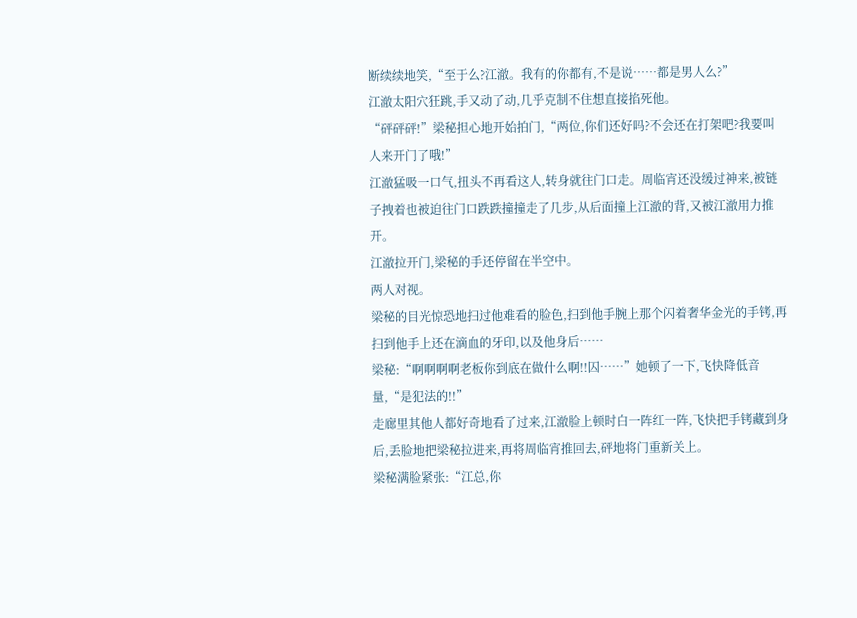断续续地笑,“至于么?江澈。我有的你都有,不是说……都是男人么?”
江澈太阳穴狂跳,手又动了动,几乎克制不住想直接掐死他。
“砰砰砰!”梁秘担心地开始拍门,“两位,你们还好吗?不会还在打架吧?我要叫人来开门了哦!”
江澈猛吸一口气,扭头不再看这人,转身就往门口走。周临宵还没缓过神来,被链子拽着也被迫往门口跌跌撞撞走了几步,从后面撞上江澈的背,又被江澈用力推开。
江澈拉开门,梁秘的手还停留在半空中。
两人对视。
梁秘的目光惊恐地扫过他难看的脸色,扫到他手腕上那个闪着奢华金光的手铐,再扫到他手上还在滴血的牙印,以及他身后……
梁秘:“啊啊啊啊老板你到底在做什么啊!!囚……”她顿了一下,飞快降低音量,“是犯法的!!”
走廊里其他人都好奇地看了过来,江澈脸上顿时白一阵红一阵,飞快把手铐藏到身后,丢脸地把梁秘拉进来,再将周临宵推回去,砰地将门重新关上。
梁秘满脸紧张:“江总,你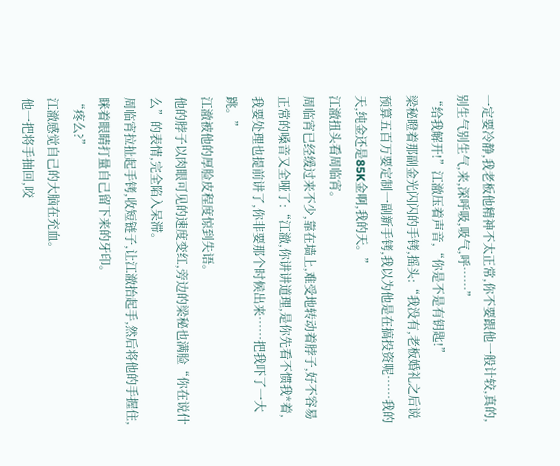一定要冷静,我老板他精神不太正常,你不要跟他一般计较,真的,别生气别生气,来,深呼吸,吸气,呼……”
“给我解开!”江澈压着声音,“你是不是有钥匙!”
梁秘瞪着那副金光闪闪的手铐,摇头:“我没有,老板婚礼之后说预算五百万要定制一副新手铐,我以为他是在搞投资呢……我的天,纯金还是85K金啊,我的天。”
江澈扭头看周临宵。
周临宵已经缓过来不少,靠在墙上,难受地转动着脖子,好不容易正常的嗓音又全哑了:“江澈,你讲讲道理,是你先看不惯我*着,我要处理也提前讲了,你非要那个时候出来……把我吓了一大跳。”
江澈被他的厚脸皮程度惊到失语。
他的脖子以肉眼可见的速度变红,旁边的梁秘也满脸“你在说什么”的表情,完全陷入呆滞。
周临宵拉扯起手铐,收短链子,让江澈抬起手,然后将他的手握住,眯着眼睛打量自己留下来的牙印。
“疼么?”
江澈感觉自己的大脑在充血。
他一把将手抽回,咬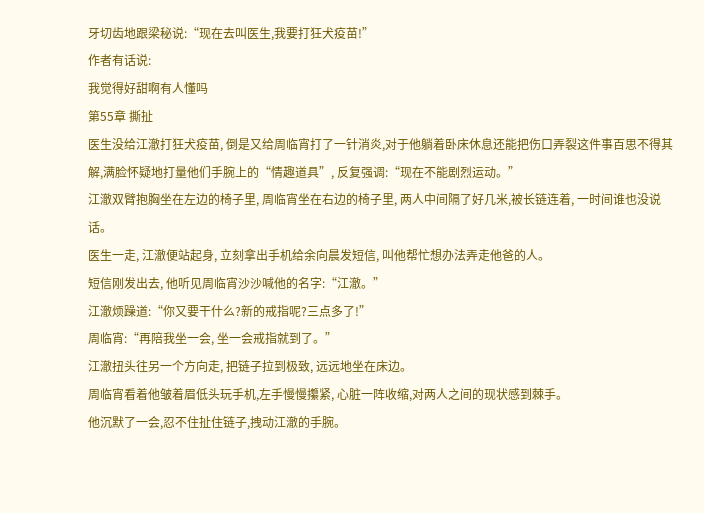牙切齿地跟梁秘说:“现在去叫医生,我要打狂犬疫苗!”
作者有话说:
我觉得好甜啊有人懂吗
第55章 撕扯
医生没给江澈打狂犬疫苗, 倒是又给周临宵打了一针消炎,对于他躺着卧床休息还能把伤口弄裂这件事百思不得其解,满脸怀疑地打量他们手腕上的“情趣道具”, 反复强调:“现在不能剧烈运动。”
江澈双臂抱胸坐在左边的椅子里, 周临宵坐在右边的椅子里, 两人中间隔了好几米,被长链连着, 一时间谁也没说话。
医生一走, 江澈便站起身, 立刻拿出手机给余向晨发短信, 叫他帮忙想办法弄走他爸的人。
短信刚发出去, 他听见周临宵沙沙喊他的名字:“江澈。”
江澈烦躁道:“你又要干什么?新的戒指呢?三点多了!”
周临宵:“再陪我坐一会, 坐一会戒指就到了。”
江澈扭头往另一个方向走, 把链子拉到极致, 远远地坐在床边。
周临宵看着他皱着眉低头玩手机,左手慢慢攥紧, 心脏一阵收缩,对两人之间的现状感到棘手。
他沉默了一会,忍不住扯住链子,拽动江澈的手腕。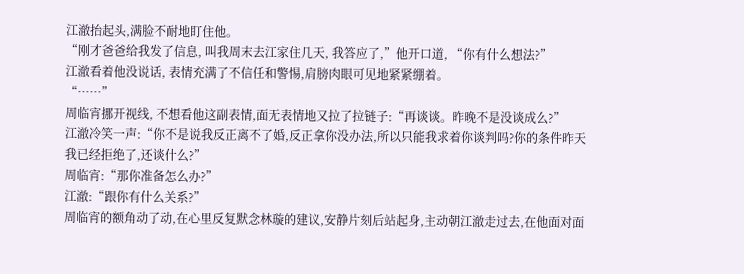江澈抬起头,满脸不耐地盯住他。
“刚才爸爸给我发了信息, 叫我周末去江家住几天, 我答应了,”他开口道, “你有什么想法?”
江澈看着他没说话, 表情充满了不信任和警惕,肩膀肉眼可见地紧紧绷着。
“……”
周临宵挪开视线, 不想看他这副表情,面无表情地又拉了拉链子:“再谈谈。昨晚不是没谈成么?”
江澈冷笑一声:“你不是说我反正离不了婚,反正拿你没办法,所以只能我求着你谈判吗?你的条件昨天我已经拒绝了,还谈什么?”
周临宵:“那你准备怎么办?”
江澈:“跟你有什么关系?”
周临宵的额角动了动,在心里反复默念林璇的建议,安静片刻后站起身,主动朝江澈走过去,在他面对面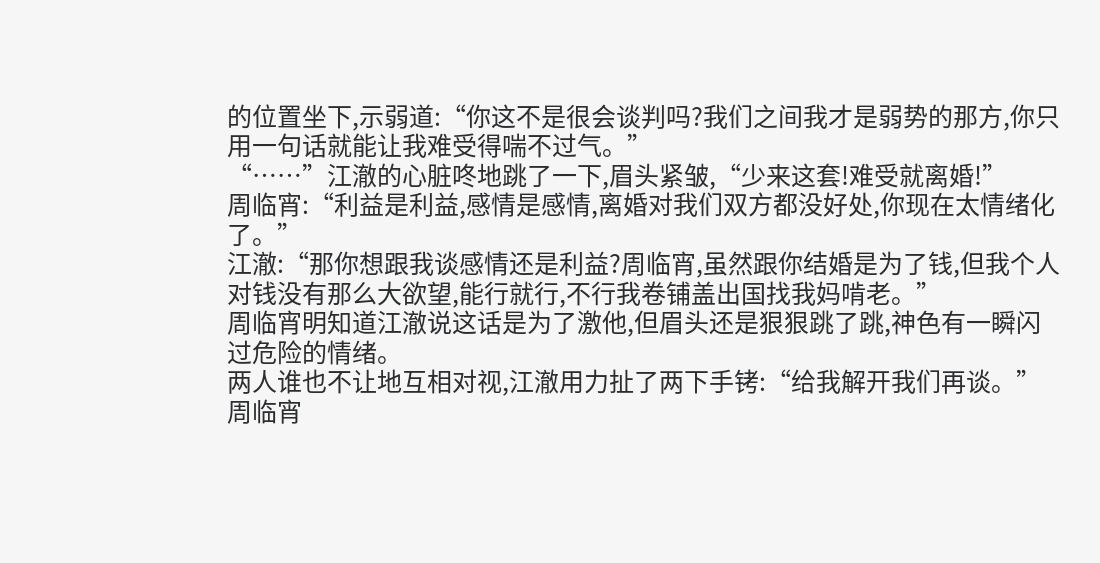的位置坐下,示弱道:“你这不是很会谈判吗?我们之间我才是弱势的那方,你只用一句话就能让我难受得喘不过气。”
“……”江澈的心脏咚地跳了一下,眉头紧皱,“少来这套!难受就离婚!”
周临宵:“利益是利益,感情是感情,离婚对我们双方都没好处,你现在太情绪化了。”
江澈:“那你想跟我谈感情还是利益?周临宵,虽然跟你结婚是为了钱,但我个人对钱没有那么大欲望,能行就行,不行我卷铺盖出国找我妈啃老。”
周临宵明知道江澈说这话是为了激他,但眉头还是狠狠跳了跳,神色有一瞬闪过危险的情绪。
两人谁也不让地互相对视,江澈用力扯了两下手铐:“给我解开我们再谈。”
周临宵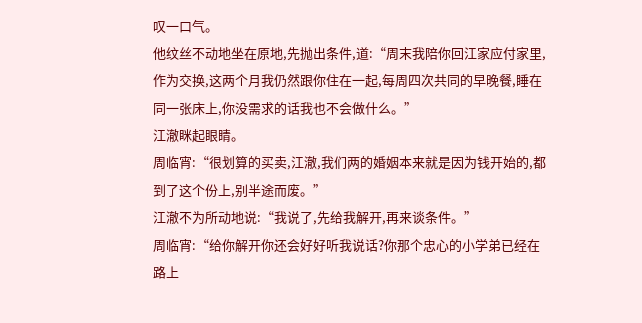叹一口气。
他纹丝不动地坐在原地,先抛出条件,道:“周末我陪你回江家应付家里,作为交换,这两个月我仍然跟你住在一起,每周四次共同的早晚餐,睡在同一张床上,你没需求的话我也不会做什么。”
江澈眯起眼睛。
周临宵:“很划算的买卖,江澈,我们两的婚姻本来就是因为钱开始的,都到了这个份上,别半途而废。”
江澈不为所动地说:“我说了,先给我解开,再来谈条件。”
周临宵:“给你解开你还会好好听我说话?你那个忠心的小学弟已经在路上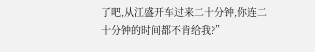了吧,从江盛开车过来二十分钟,你连二十分钟的时间都不肯给我?”